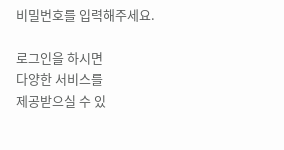비밀번호를 입력해주세요.

로그인을 하시면
다양한 서비스를
제공받으실 수 있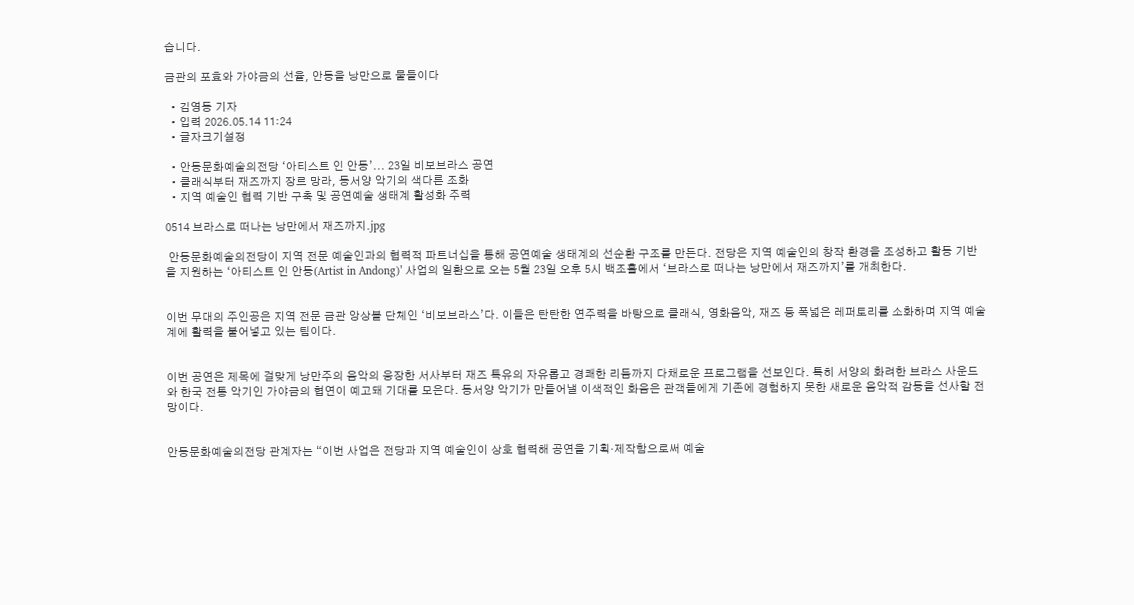습니다.

금관의 포효와 가야금의 선율, 안동을 낭만으로 물들이다

  • 김영동 기자
  • 입력 2026.05.14 11:24
  • 글자크기설정

  • 안동문화예술의전당 ‘아티스트 인 안동’... 23일 비보브라스 공연
  • 클래식부터 재즈까지 장르 망라, 동서양 악기의 색다른 조화
  • 지역 예술인 협력 기반 구축 및 공연예술 생태계 활성화 주력

0514 브라스로 떠나는 낭만에서 재즈까지.jpg

 안동문화예술의전당이 지역 전문 예술인과의 협력적 파트너십을 통해 공연예술 생태계의 선순환 구조를 만든다. 전당은 지역 예술인의 창작 환경을 조성하고 활동 기반을 지원하는 ‘아티스트 인 안동(Artist in Andong)’ 사업의 일환으로 오는 5월 23일 오후 5시 백조홀에서 ‘브라스로 떠나는 낭만에서 재즈까지’를 개최한다.


이번 무대의 주인공은 지역 전문 금관 앙상블 단체인 ‘비보브라스’다. 이들은 탄탄한 연주력을 바탕으로 클래식, 영화음악, 재즈 등 폭넓은 레퍼토리를 소화하며 지역 예술계에 활력을 불어넣고 있는 팀이다.


이번 공연은 제목에 걸맞게 낭만주의 음악의 웅장한 서사부터 재즈 특유의 자유롭고 경쾌한 리듬까지 다채로운 프로그램을 선보인다. 특히 서양의 화려한 브라스 사운드와 한국 전통 악기인 가야금의 협연이 예고돼 기대를 모은다. 동서양 악기가 만들어낼 이색적인 화음은 관객들에게 기존에 경험하지 못한 새로운 음악적 감동을 선사할 전망이다.


안동문화예술의전당 관계자는 “이번 사업은 전당과 지역 예술인이 상호 협력해 공연을 기획·제작함으로써 예술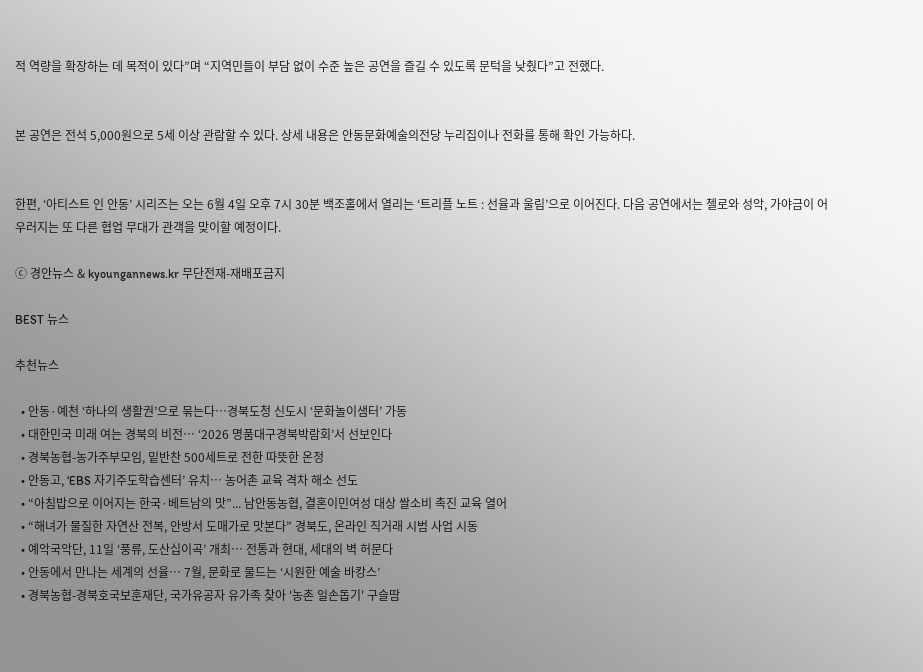적 역량을 확장하는 데 목적이 있다”며 “지역민들이 부담 없이 수준 높은 공연을 즐길 수 있도록 문턱을 낮췄다”고 전했다.


본 공연은 전석 5,000원으로 5세 이상 관람할 수 있다. 상세 내용은 안동문화예술의전당 누리집이나 전화를 통해 확인 가능하다.


한편, ‘아티스트 인 안동’ 시리즈는 오는 6월 4일 오후 7시 30분 백조홀에서 열리는 ‘트리플 노트 : 선율과 울림’으로 이어진다. 다음 공연에서는 첼로와 성악, 가야금이 어우러지는 또 다른 협업 무대가 관객을 맞이할 예정이다.

ⓒ 경안뉴스 & kyoungannews.kr 무단전재-재배포금지

BEST 뉴스

추천뉴스

  • 안동·예천 ‘하나의 생활권’으로 묶는다…경북도청 신도시 ‘문화놀이샘터’ 가동
  • 대한민국 미래 여는 경북의 비전… ‘2026 명품대구경북박람회’서 선보인다
  • 경북농협-농가주부모임, 밑반찬 500세트로 전한 따뜻한 온정
  • 안동고, ‘EBS 자기주도학습센터’ 유치… 농어촌 교육 격차 해소 선도
  • “아침밥으로 이어지는 한국·베트남의 맛”... 남안동농협, 결혼이민여성 대상 쌀소비 촉진 교육 열어
  • “해녀가 물질한 자연산 전복, 안방서 도매가로 맛본다” 경북도, 온라인 직거래 시범 사업 시동
  • 예악국악단, 11일 ‘풍류, 도산십이곡’ 개최… 전통과 현대, 세대의 벽 허문다
  • 안동에서 만나는 세계의 선율… 7월, 문화로 물드는 ‘시원한 예술 바캉스’
  • 경북농협-경북호국보훈재단, 국가유공자 유가족 찾아 '농촌 일손돕기' 구슬땀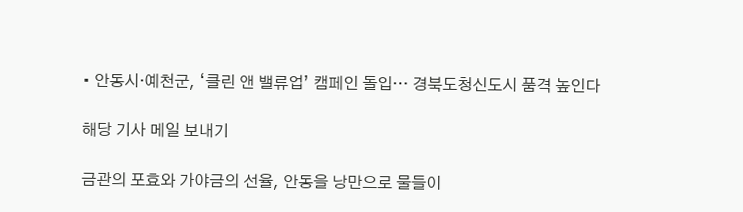• 안동시·예천군, ‘클린 앤 밸류업’ 캠페인 돌입… 경북도청신도시 품격 높인다

해당 기사 메일 보내기

금관의 포효와 가야금의 선율, 안동을 낭만으로 물들이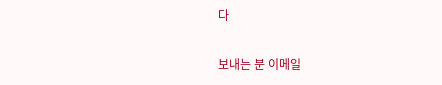다

보내는 분 이메일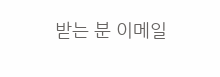받는 분 이메일